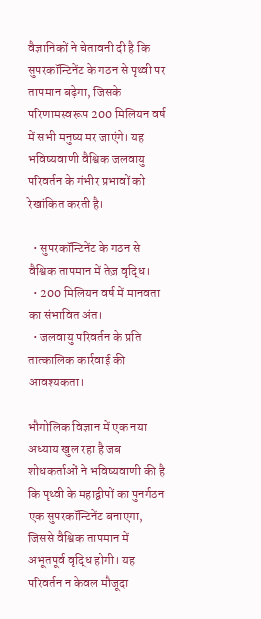वैज्ञानिकों ने चेतावनी दी है कि सुपरकॉन्टिनेंट के गठन से पृथ्वी पर तापमान बढ़ेगा, जिसके परिणामस्वरूप 200 मिलियन वर्ष में सभी मनुष्य मर जाएंगे। यह भविष्यवाणी वैश्विक जलवायु परिवर्तन के गंभीर प्रभावों को रेखांकित करती है।

  • सुपरकॉन्टिनेंट के गठन से वैश्विक तापमान में तेज़ वृद्धि।
  • 200 मिलियन वर्ष में मानवता का संभावित अंत।
  • जलवायु परिवर्तन के प्रति तात्कालिक कार्रवाई की आवश्यकता।

भौगोलिक विज्ञान में एक नया अध्याय खुल रहा है जब शोधकर्ताओं ने भविष्यवाणी की है कि पृथ्वी के महाद्वीपों का पुनर्गठन एक सुपरकॉन्टिनेंट बनाएगा, जिससे वैश्विक तापमान में अभूतपूर्व वृद्धि होगी। यह परिवर्तन न केवल मौजूदा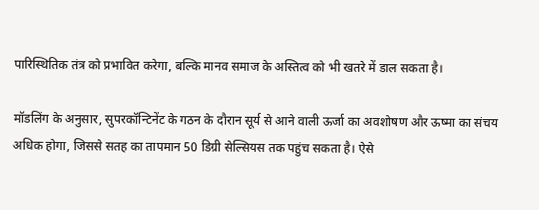पारिस्थितिक तंत्र को प्रभावित करेगा, बल्कि मानव समाज के अस्तित्व को भी खतरे में डाल सकता है।

मॉडलिंग के अनुसार, सुपरकॉन्टिनेंट के गठन के दौरान सूर्य से आने वाली ऊर्जा का अवशोषण और ऊष्मा का संचय अधिक होगा, जिससे सतह का तापमान 50 डिग्री सेल्सियस तक पहुंच सकता है। ऐसे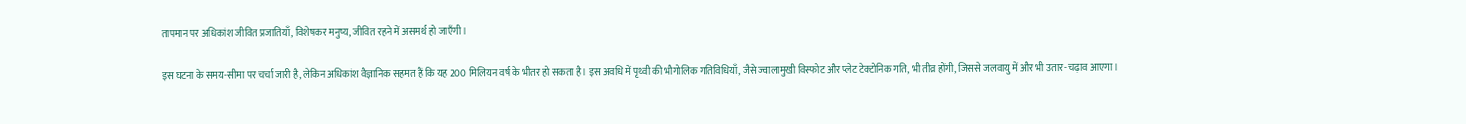तापमान पर अधिकांश जीवित प्रजातियाँ, विशेषकर मनुष्य, जीवित रहने में असमर्थ हो जाएँगी।

इस घटना के समय-सीमा पर चर्चा जारी है, लेकिन अधिकांश वैज्ञानिक सहमत हैं कि यह 200 मिलियन वर्ष के भीतर हो सकता है। इस अवधि में पृथ्वी की भौगोलिक गतिविधियाँ, जैसे ज्वालामुखी विस्फोट और प्लेट टेक्टोनिक गति, भी तीव्र होंगी, जिससे जलवायु में और भी उतार-चढ़ाव आएगा।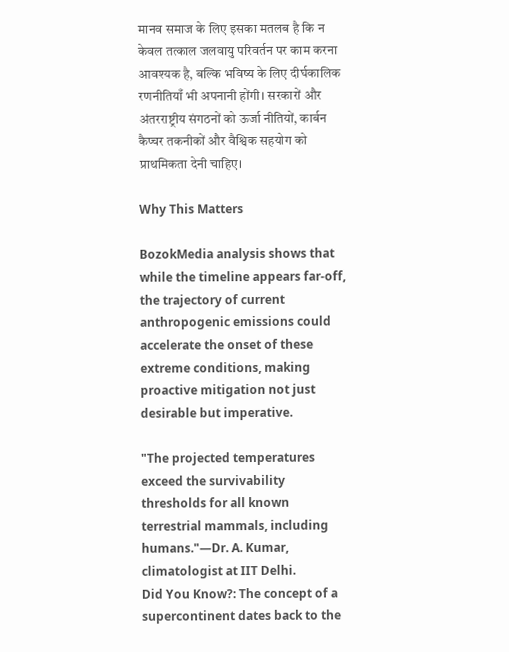मानव समाज के लिए इसका मतलब है कि न केवल तत्काल जलवायु परिवर्तन पर काम करना आवश्यक है, बल्कि भविष्य के लिए दीर्घकालिक रणनीतियाँ भी अपनानी होंगी। सरकारों और अंतरराष्ट्रीय संगठनों को ऊर्जा नीतियों, कार्बन कैप्चर तकनीकों और वैश्विक सहयोग को प्राथमिकता देनी चाहिए।

Why This Matters

BozokMedia analysis shows that while the timeline appears far‑off, the trajectory of current anthropogenic emissions could accelerate the onset of these extreme conditions, making proactive mitigation not just desirable but imperative.

"The projected temperatures exceed the survivability thresholds for all known terrestrial mammals, including humans."—Dr. A. Kumar, climatologist at IIT Delhi.
Did You Know?: The concept of a supercontinent dates back to the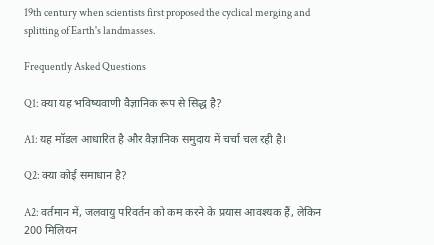19th century when scientists first proposed the cyclical merging and splitting of Earth's landmasses.

Frequently Asked Questions

Q1: क्या यह भविष्यवाणी वैज्ञानिक रूप से सिद्ध है?

A1: यह मॉडल आधारित है और वैज्ञानिक समुदाय में चर्चा चल रही है।

Q2: क्या कोई समाधान है?

A2: वर्तमान में, जलवायु परिवर्तन को कम करने के प्रयास आवश्यक हैं, लेकिन 200 मिलियन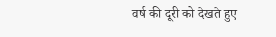वर्ष की दूरी को देखते हुए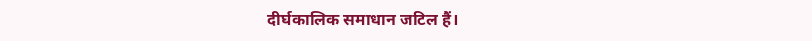दीर्घकालिक समाधान जटिल हैं।